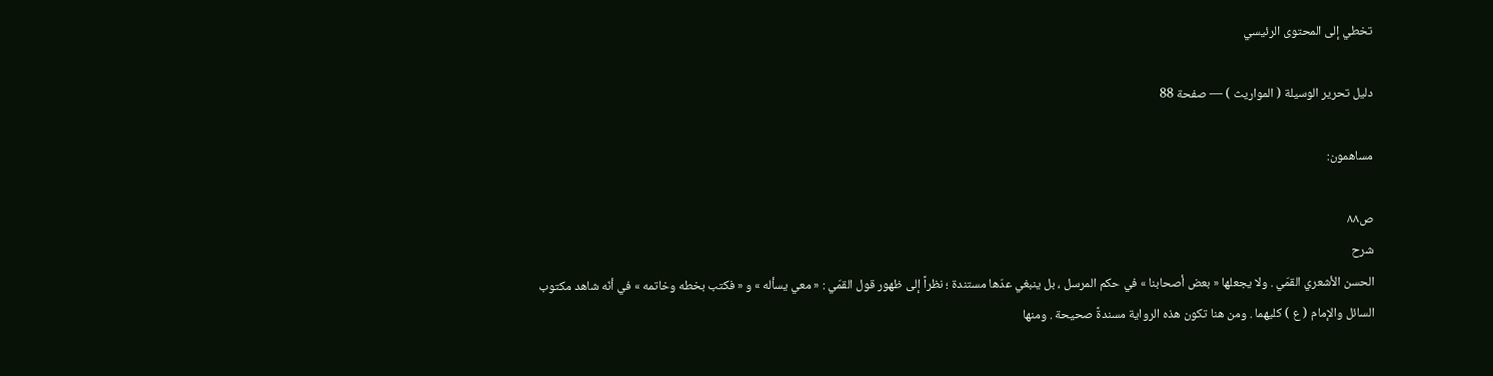تخطي إلى المحتوى الرئيسي

دليل تحرير الوسيلة ( المواريث ) — صفحة 88

مساهمون:

ص٨٨
شرح
الحسن الأشعري القمّي . ولا يجعلها « بعض أصحابنا » في حكم المرسل ، بل ينبغي عدّها مستندة ؛ نظراً إلى ظهور قول القمّي : « معي يسأله » و « فكتب بخطه وخاتمه » في أنّه شاهد مكتوب السائل والإمام ( ع ) كليهما . ومن هنا تكون هذه الرواية مسندةً صحيحة . ومنها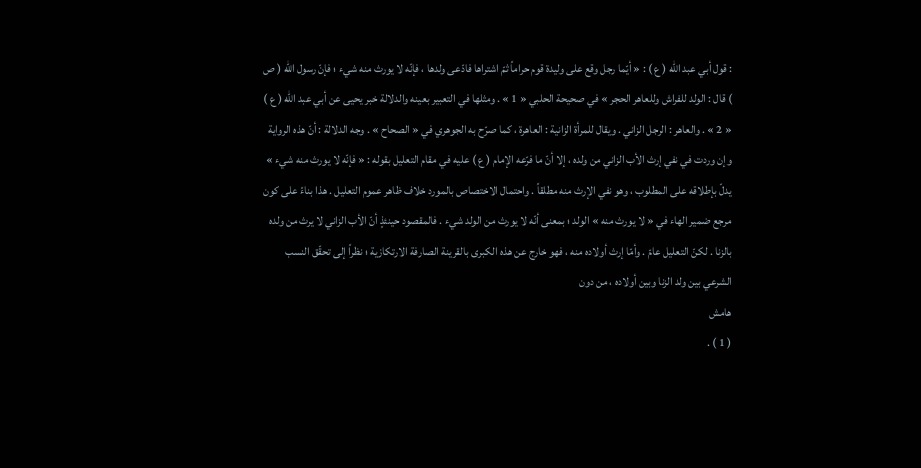: قول أبي عبد الله ( ع ) : « أيّما رجل وقع على وليدة قوم حراماً ثمّ اشتراها فادّعى ولدها ، فإنّه لا يورث منه شيء ؛ فإنّ رسول الله ( ص ) قال : الولد للفراش وللعاهر الحجر » في صحيحة الحلبي « 1 » . ومثلها في التعبير بعينه والدلالة خبر يحيى عن أبي عبد الله ( ع ) « 2 » . والعاهر : الرجل الزاني . ويقال للمرأة الزانية : العاهرة ، كما صرّح به الجوهري في « الصحاح » . وجه الدلالة : أنّ هذه الرواية وإن وردت في نفي إرث الأب الزاني من ولده ، إلا أنّ ما فرّعه الإمام ( ع ) عليه في مقام التعليل بقوله : « فإنّه لا يورث منه شيء » يدلّ بإطلاقه على المطلوب ، وهو نفي الإرث منه مطلقاً . واحتمال الاختصاص بالمورد خلاف ظاهر عموم التعليل . هذا بناءً على كون مرجع ضمير الهاء في « لا يورث منه » الولد ؛ بمعنى أنّه لا يورث من الولد شيء . فالمقصود حينئذٍ أنّ الأب الزاني لا يرث من ولده بالزنا . لكنّ التعليل عامّ . وأمّا إرث أولاده منه ، فهو خارج عن هذه الكبرى بالقرينة الصارفة الارتكازية ؛ نظراً إلى تحقّق النسب الشرعي بين ولد الزنا وبين أولاده ، من دون
هامش
( 1 ) .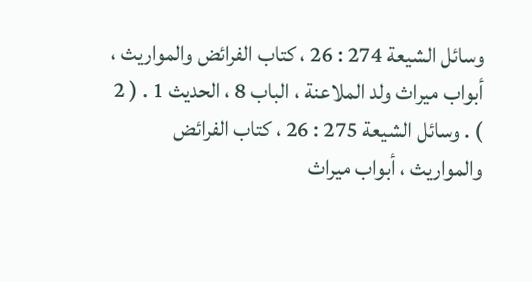وسائل الشيعة 274 : 26 ، كتاب الفرائض والمواريث ، أبواب ميراث ولد الملاعنة ، الباب 8 ، الحديث 1 . ( 2 ) . وسائل الشيعة 275 : 26 ، كتاب الفرائض والمواريث ، أبواب ميراث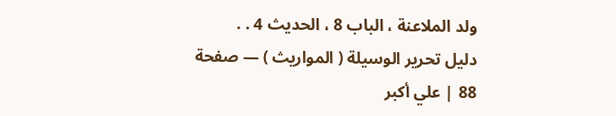ولد الملاعنة ، الباب 8 ، الحديث 4 . .
دليل تحرير الوسيلة ( المواريث ) — صفحة 88 | علي أكبر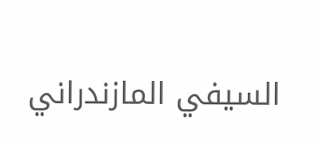السيفي المازندراني